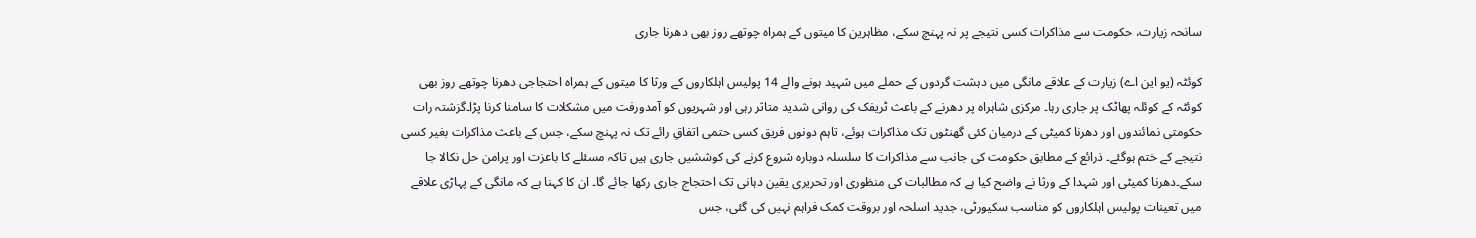سانحہ زیارت، حکومت سے مذاکرات کسی نتیجے پر نہ پہنچ سکے، مظاہرین کا میتوں کے ہمراہ چوتھے روز بھی دھرنا جاری

کوئٹہ (یو این اے) زیارت کے علاقے مانگی میں دہشت گردوں کے حملے میں شہید ہونے والے 14 پولیس اہلکاروں کے ورثا کا میتوں کے ہمراہ احتجاجی دھرنا چوتھے روز بھی کوئٹہ کے کوئلہ پھاٹک پر جاری رہا۔ مرکزی شاہراہ پر دھرنے کے باعث ٹریفک کی روانی شدید متاثر رہی اور شہریوں کو آمدورفت میں مشکلات کا سامنا کرنا پڑا۔گزشتہ رات حکومتی نمائندوں اور دھرنا کمیٹی کے درمیان کئی گھنٹوں تک مذاکرات ہوئے، تاہم دونوں فریق کسی حتمی اتفاقِ رائے تک نہ پہنچ سکے، جس کے باعث مذاکرات بغیر کسی نتیجے کے ختم ہوگئے۔ ذرائع کے مطابق حکومت کی جانب سے مذاکرات کا سلسلہ دوبارہ شروع کرنے کی کوششیں جاری ہیں تاکہ مسئلے کا باعزت اور پرامن حل نکالا جا سکے۔دھرنا کمیٹی اور شہدا کے ورثا نے واضح کیا ہے کہ مطالبات کی منظوری اور تحریری یقین دہانی تک احتجاج جاری رکھا جائے گا۔ ان کا کہنا ہے کہ مانگی کے پہاڑی علاقے میں تعینات پولیس اہلکاروں کو مناسب سکیورٹی، جدید اسلحہ اور بروقت کمک فراہم نہیں کی گئی، جس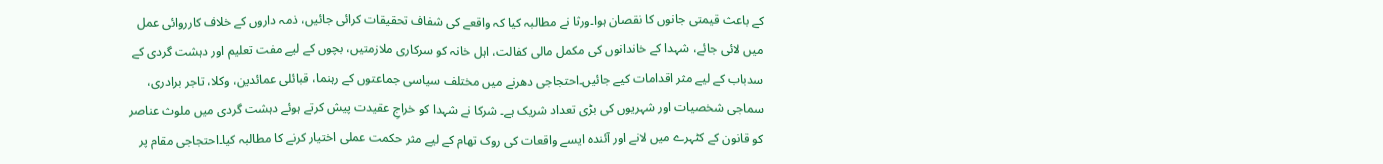کے باعث قیمتی جانوں کا نقصان ہوا۔ورثا نے مطالبہ کیا کہ واقعے کی شفاف تحقیقات کرائی جائیں، ذمہ داروں کے خلاف کارروائی عمل میں لائی جائے، شہدا کے خاندانوں کی مکمل مالی کفالت، اہل خانہ کو سرکاری ملازمتیں، بچوں کے لیے مفت تعلیم اور دہشت گردی کے سدباب کے لیے مثر اقدامات کیے جائیں۔احتجاجی دھرنے میں مختلف سیاسی جماعتوں کے رہنما، قبائلی عمائدین، وکلا، تاجر برادری، سماجی شخصیات اور شہریوں کی بڑی تعداد شریک ہے۔ شرکا نے شہدا کو خراجِ عقیدت پیش کرتے ہوئے دہشت گردی میں ملوث عناصر کو قانون کے کٹہرے میں لانے اور آئندہ ایسے واقعات کی روک تھام کے لیے مثر حکمت عملی اختیار کرنے کا مطالبہ کیا۔احتجاجی مقام پر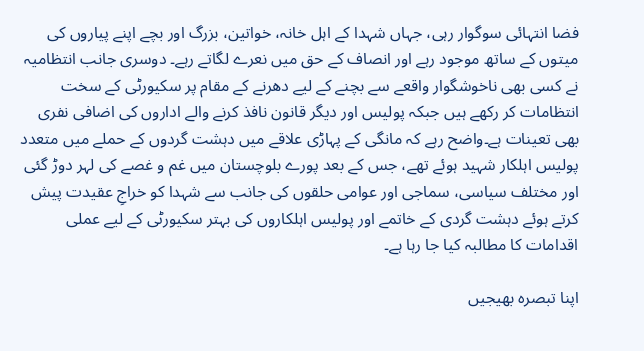فضا انتہائی سوگوار رہی، جہاں شہدا کے اہل خانہ، خواتین، بزرگ اور بچے اپنے پیاروں کی میتوں کے ساتھ موجود رہے اور انصاف کے حق میں نعرے لگاتے رہے۔ دوسری جانب انتظامیہ نے کسی بھی ناخوشگوار واقعے سے بچنے کے لیے دھرنے کے مقام پر سکیورٹی کے سخت انتظامات کر رکھے ہیں جبکہ پولیس اور دیگر قانون نافذ کرنے والے اداروں کی اضافی نفری بھی تعینات ہے۔واضح رہے کہ مانگی کے پہاڑی علاقے میں دہشت گردوں کے حملے میں متعدد پولیس اہلکار شہید ہوئے تھے، جس کے بعد پورے بلوچستان میں غم و غصے کی لہر دوڑ گئی اور مختلف سیاسی، سماجی اور عوامی حلقوں کی جانب سے شہدا کو خراجِ عقیدت پیش کرتے ہوئے دہشت گردی کے خاتمے اور پولیس اہلکاروں کی بہتر سکیورٹی کے لیے عملی اقدامات کا مطالبہ کیا جا رہا ہے۔

اپنا تبصرہ بھیجیں